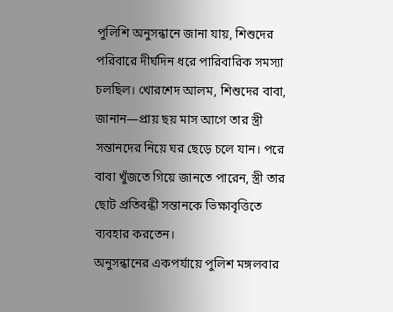পুলিশি অনুসন্ধানে জানা যায়, শিশুদের পরিবারে দীর্ঘদিন ধরে পারিবারিক সমস্যা চলছিল। খোরশেদ আলম, শিশুদের বাবা, জানান—প্রায় ছয় মাস আগে তার স্ত্রী সন্তানদের নিয়ে ঘর ছেড়ে চলে যান। পরে বাবা খুঁজতে গিয়ে জানতে পারেন, স্ত্রী তার ছোট প্রতিবন্ধী সন্তানকে ভিক্ষাবৃত্তিতে ব্যবহার করতেন।
অনুসন্ধানের একপর্যায়ে পুলিশ মঙ্গলবার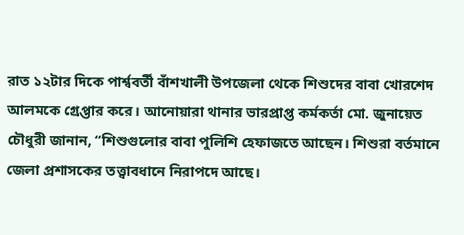রাত ১২টার দিকে পার্শ্ববর্তী বাঁশখালী উপজেলা থেকে শিশুদের বাবা খোরশেদ আলমকে গ্রেপ্তার করে। আনোয়ারা থানার ভারপ্রাপ্ত কর্মকর্তা মো. জুনায়েত চৌধুরী জানান, “শিশুগুলোর বাবা পুলিশি হেফাজতে আছেন। শিশুরা বর্তমানে জেলা প্রশাসকের তত্ত্বাবধানে নিরাপদে আছে।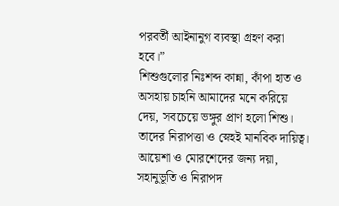পরবর্তী আইনানুগ ব্যবস্থা গ্রহণ করা হবে।”
শিশুগুলোর নিঃশব্দ কান্না, কাঁপা হাত ও অসহায় চাহনি আমাদের মনে করিয়ে দেয়, সবচেয়ে ভঙ্গুর প্রাণ হলো শিশু। তাদের নিরাপত্তা ও স্নেহই মানবিক দায়িত্ব। আয়েশা ও মোরশেদের জন্য দয়া, সহানুভূতি ও নিরাপদ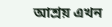আশ্রয় এখন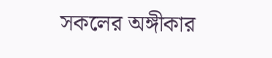সকলের অঙ্গীকার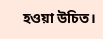হওয়া উচিত।